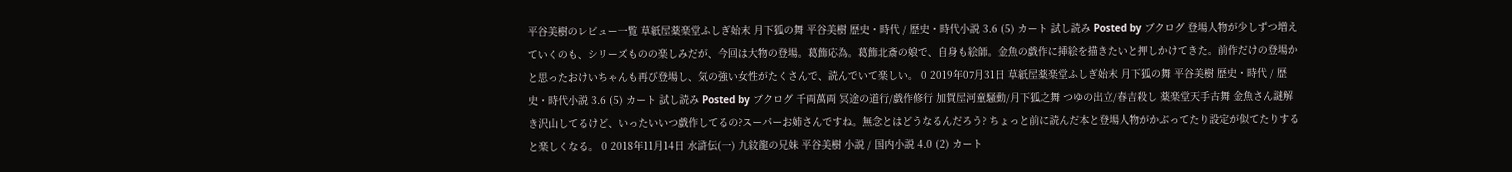平谷美樹のレビュー一覧 草紙屋薬楽堂ふしぎ始末 月下狐の舞 平谷美樹 歴史・時代 / 歴史・時代小説 3.6 (5) カート 試し読み Posted by ブクログ 登場人物が少しずつ増えていくのも、シリーズものの楽しみだが、今回は大物の登場。葛飾応為。葛飾北斎の娘で、自身も絵師。金魚の戯作に挿絵を描きたいと押しかけてきた。前作だけの登場かと思ったおけいちゃんも再び登場し、気の強い女性がたくさんで、読んでいて楽しい。 0 2019年07月31日 草紙屋薬楽堂ふしぎ始末 月下狐の舞 平谷美樹 歴史・時代 / 歴史・時代小説 3.6 (5) カート 試し読み Posted by ブクログ 千両萬両 冥途の道行/戯作修行 加賀屋河童騒動/月下狐之舞 つゆの出立/春吉殺し 薬楽堂天手古舞 金魚さん謎解き沢山してるけど、いったいいつ戯作してるの?スーパーお姉さんですね。無念とはどうなるんだろう? ちょっと前に読んだ本と登場人物がかぶってたり設定が似てたりすると楽しくなる。 0 2018年11月14日 水滸伝(一) 九紋龍の兄妹 平谷美樹 小説 / 国内小説 4.0 (2) カート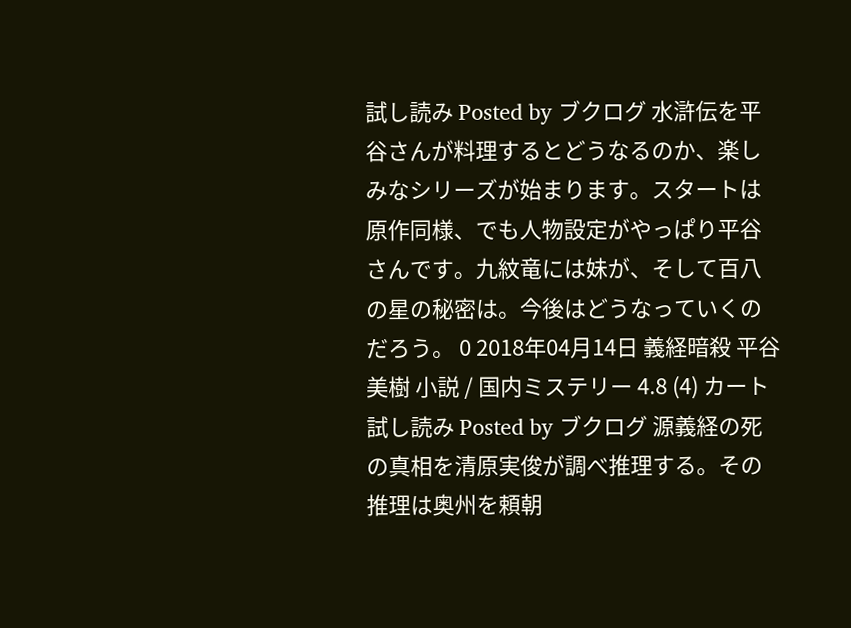試し読み Posted by ブクログ 水滸伝を平谷さんが料理するとどうなるのか、楽しみなシリーズが始まります。スタートは原作同様、でも人物設定がやっぱり平谷さんです。九紋竜には妹が、そして百八の星の秘密は。今後はどうなっていくのだろう。 0 2018年04月14日 義経暗殺 平谷美樹 小説 / 国内ミステリー 4.8 (4) カート 試し読み Posted by ブクログ 源義経の死の真相を清原実俊が調べ推理する。その推理は奥州を頼朝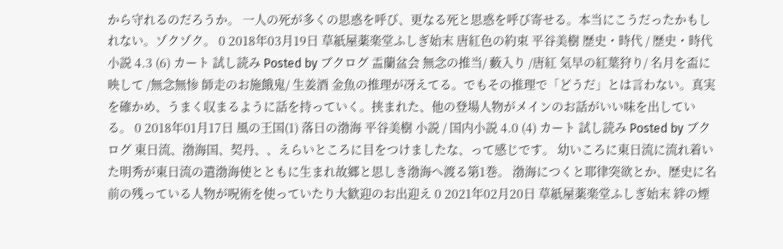から守れるのだろうか。 一人の死が多くの思惑を呼び、更なる死と思惑を呼び寄せる。本当にこうだったかもしれない。ゾクゾク。 0 2018年03月19日 草紙屋薬楽堂ふしぎ始末 唐紅色の約束 平谷美樹 歴史・時代 / 歴史・時代小説 4.3 (6) カート 試し読み Posted by ブクログ 盂蘭盆会 無念の推当/ 藪入り /唐紅 気早の紅葉狩り/ 名月を盃に映して /無念無惨 師走のお施餓鬼/ 生姜酒 金魚の推理が冴えてる。でもその推理で「どうだ」とは言わない。真実を確かめ、うまく収まるように話を持っていく。挟まれた、他の登場人物がメインのお話がいい味を出している。 0 2018年01月17日 風の王国(1) 落日の渤海 平谷美樹 小説 / 国内小説 4.0 (4) カート 試し読み Posted by ブクログ 東日流、渤海国、契丹、、えらいところに目をつけましたな、って感じです。 幼いころに東日流に流れ着いた明秀が東日流の遣渤海使とともに生まれ故郷と思しき渤海へ渡る第1巻。 渤海につくと耶律突欲とか、歴史に名前の残っている人物が呪術を使っていたり大歓迎のお出迎え 0 2021年02月20日 草紙屋薬楽堂ふしぎ始末 絆の煙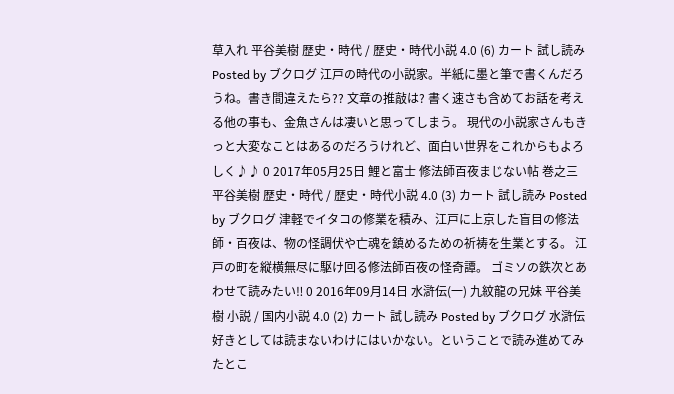草入れ 平谷美樹 歴史・時代 / 歴史・時代小説 4.0 (6) カート 試し読み Posted by ブクログ 江戸の時代の小説家。半紙に墨と筆で書くんだろうね。書き間違えたら?? 文章の推敲は? 書く速さも含めてお話を考える他の事も、金魚さんは凄いと思ってしまう。 現代の小説家さんもきっと大変なことはあるのだろうけれど、面白い世界をこれからもよろしく♪♪ 0 2017年05月25日 鯉と富士 修法師百夜まじない帖 巻之三 平谷美樹 歴史・時代 / 歴史・時代小説 4.0 (3) カート 試し読み Posted by ブクログ 津軽でイタコの修業を積み、江戸に上京した盲目の修法師・百夜は、物の怪調伏や亡魂を鎮めるための祈祷を生業とする。 江戸の町を縦横無尽に駆け回る修法師百夜の怪奇譚。 ゴミソの鉄次とあわせて読みたい‼ 0 2016年09月14日 水滸伝(一) 九紋龍の兄妹 平谷美樹 小説 / 国内小説 4.0 (2) カート 試し読み Posted by ブクログ 水滸伝好きとしては読まないわけにはいかない。ということで読み進めてみたとこ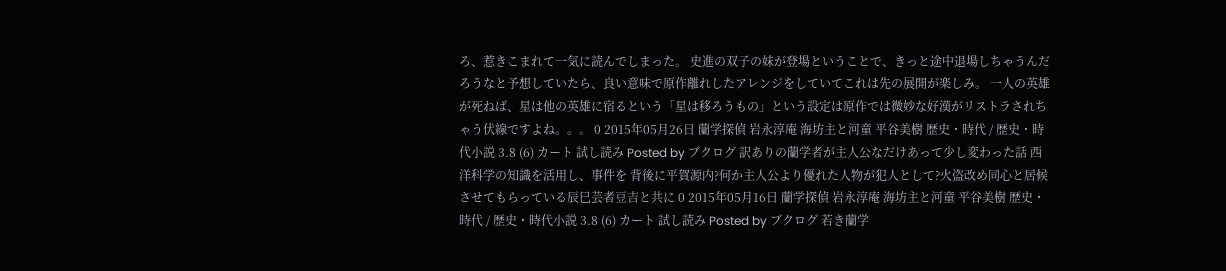ろ、惹きこまれて一気に読んでしまった。 史進の双子の妹が登場ということで、きっと途中退場しちゃうんだろうなと予想していたら、良い意味で原作離れしたアレンジをしていてこれは先の展開が楽しみ。 一人の英雄が死ねば、星は他の英雄に宿るという「星は移ろうもの」という設定は原作では微妙な好漢がリストラされちゃう伏線ですよね。。。 0 2015年05月26日 蘭学探偵 岩永淳庵 海坊主と河童 平谷美樹 歴史・時代 / 歴史・時代小説 3.8 (6) カート 試し読み Posted by ブクログ 訳ありの蘭学者が主人公なだけあって少し変わった話 西洋科学の知識を活用し、事件を 背後に平賀源内?何か主人公より優れた人物が犯人として?火盗改め同心と居候させてもらっている辰巳芸者豆吉と共に 0 2015年05月16日 蘭学探偵 岩永淳庵 海坊主と河童 平谷美樹 歴史・時代 / 歴史・時代小説 3.8 (6) カート 試し読み Posted by ブクログ 若き蘭学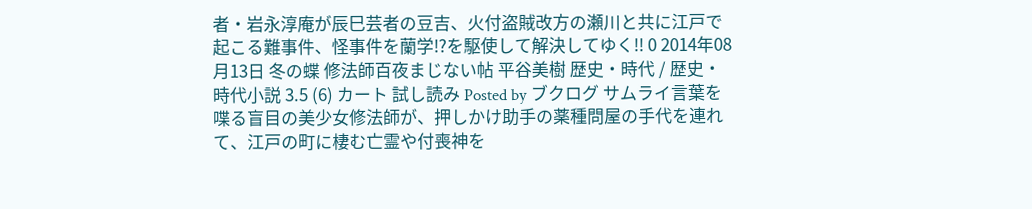者・岩永淳庵が辰巳芸者の豆吉、火付盗賊改方の瀬川と共に江戸で起こる難事件、怪事件を蘭学!?を駆使して解決してゆく!! 0 2014年08月13日 冬の蝶 修法師百夜まじない帖 平谷美樹 歴史・時代 / 歴史・時代小説 3.5 (6) カート 試し読み Posted by ブクログ サムライ言葉を喋る盲目の美少女修法師が、押しかけ助手の薬種問屋の手代を連れて、江戸の町に棲む亡霊や付喪神を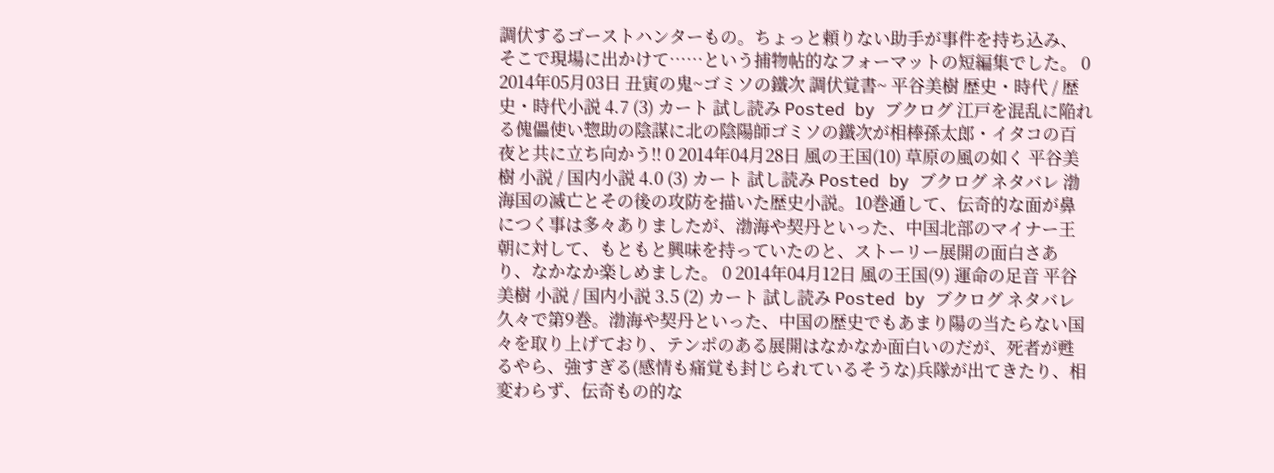調伏するゴーストハンターもの。ちょっと頼りない助手が事件を持ち込み、そこで現場に出かけて……という捕物帖的なフォーマットの短編集でした。 0 2014年05月03日 丑寅の鬼~ゴミソの鐵次 調伏覚書~ 平谷美樹 歴史・時代 / 歴史・時代小説 4.7 (3) カート 試し読み Posted by ブクログ 江戸を混乱に陥れる傀儡使い惣助の陰謀に北の陰陽師ゴミソの鐵次が相棒孫太郎・イタコの百夜と共に立ち向かう!! 0 2014年04月28日 風の王国(10) 草原の風の如く 平谷美樹 小説 / 国内小説 4.0 (3) カート 試し読み Posted by ブクログ ネタバレ 渤海国の滅亡とその後の攻防を描いた歴史小説。10巻通して、伝奇的な面が鼻につく事は多々ありましたが、渤海や契丹といった、中国北部のマイナー王朝に対して、もともと興味を持っていたのと、ストーリー展開の面白さあり、なかなか楽しめました。 0 2014年04月12日 風の王国(9) 運命の足音 平谷美樹 小説 / 国内小説 3.5 (2) カート 試し読み Posted by ブクログ ネタバレ 久々で第9巻。渤海や契丹といった、中国の歴史でもあまり陽の当たらない国々を取り上げており、テンポのある展開はなかなか面白いのだが、死者が甦るやら、強すぎる(感情も痛覚も封じられているそうな)兵隊が出てきたり、相変わらず、伝奇もの的な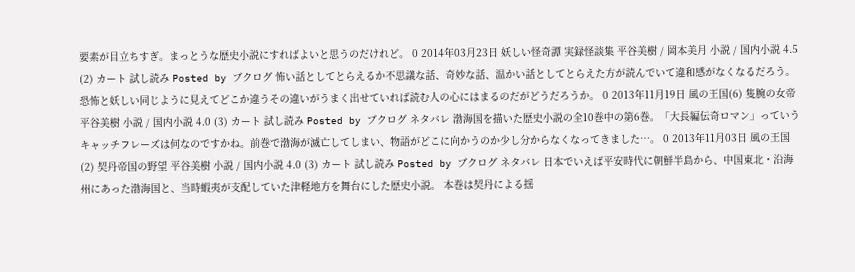要素が目立ちすぎ。まっとうな歴史小説にすればよいと思うのだけれど。 0 2014年03月23日 妖しい怪奇譚 実録怪談集 平谷美樹 / 岡本美月 小説 / 国内小説 4.5 (2) カート 試し読み Posted by ブクログ 怖い話としてとらえるか不思議な話、奇妙な話、温かい話としてとらえた方が読んでいて違和感がなくなるだろう。 恐怖と妖しい同じように見えてどこか違うその違いがうまく出せていれば読む人の心にはまるのだがどうだろうか。 0 2013年11月19日 風の王国(6) 隻腕の女帝 平谷美樹 小説 / 国内小説 4.0 (3) カート 試し読み Posted by ブクログ ネタバレ 渤海国を描いた歴史小説の全10巻中の第6巻。「大長編伝奇ロマン」っていうキャッチフレーズは何なのですかね。前巻で渤海が滅亡してしまい、物語がどこに向かうのか少し分からなくなってきました…。 0 2013年11月03日 風の王国(2) 契丹帝国の野望 平谷美樹 小説 / 国内小説 4.0 (3) カート 試し読み Posted by ブクログ ネタバレ 日本でいえば平安時代に朝鮮半島から、中国東北・沿海州にあった渤海国と、当時蝦夷が支配していた津軽地方を舞台にした歴史小説。 本巻は契丹による揺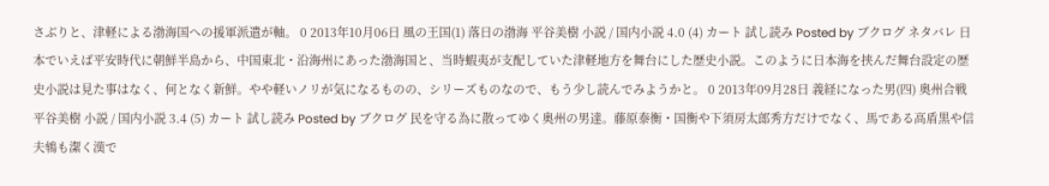さぶりと、津軽による渤海国への援軍派遣が軸。 0 2013年10月06日 風の王国(1) 落日の渤海 平谷美樹 小説 / 国内小説 4.0 (4) カート 試し読み Posted by ブクログ ネタバレ 日本でいえば平安時代に朝鮮半島から、中国東北・沿海州にあった渤海国と、当時蝦夷が支配していた津軽地方を舞台にした歴史小説。このように日本海を挟んだ舞台設定の歴史小説は見た事はなく、何となく新鮮。やや軽いノリが気になるものの、シリーズものなので、もう少し読んでみようかと。 0 2013年09月28日 義経になった男(四) 奥州合戦 平谷美樹 小説 / 国内小説 3.4 (5) カート 試し読み Posted by ブクログ 民を守る為に散ってゆく奥州の男達。藤原泰衡・国衡や下須房太郎秀方だけでなく、馬である高盾黒や信夫鴾も潔く漢で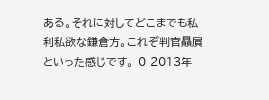ある。それに対してどこまでも私利私欲な鎌倉方。これぞ判官贔屓といった感じです。 0 2013年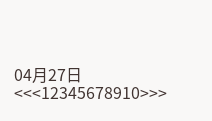04月27日 <<<12345678910>>>